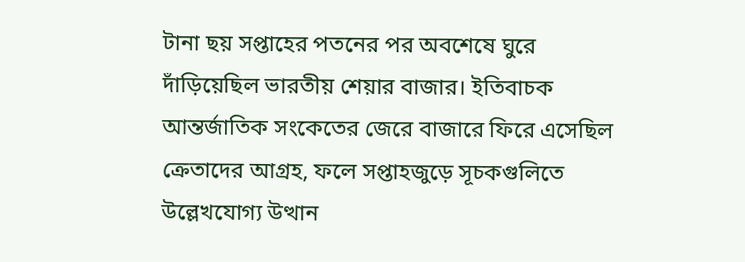টানা ছয় সপ্তাহের পতনের পর অবশেষে ঘুরে দাঁড়িয়েছিল ভারতীয় শেয়ার বাজার। ইতিবাচক আন্তর্জাতিক সংকেতের জেরে বাজারে ফিরে এসেছিল ক্রেতাদের আগ্রহ, ফলে সপ্তাহজুড়ে সূচকগুলিতে উল্লেখযোগ্য উত্থান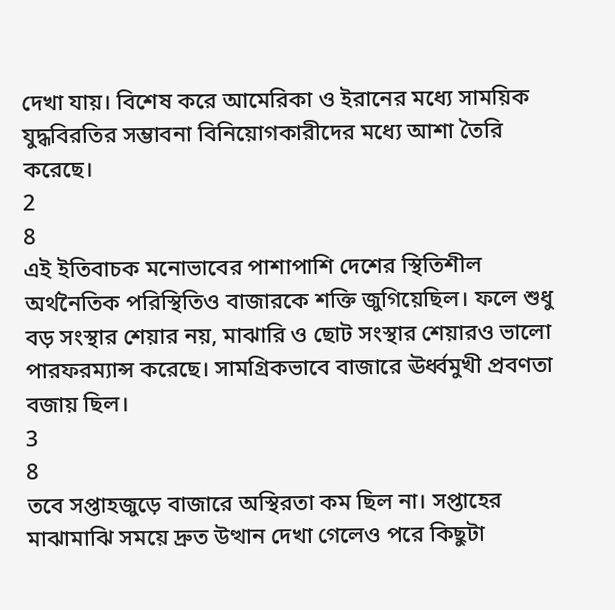দেখা যায়। বিশেষ করে আমেরিকা ও ইরানের মধ্যে সাময়িক যুদ্ধবিরতির সম্ভাবনা বিনিয়োগকারীদের মধ্যে আশা তৈরি করেছে।
2
8
এই ইতিবাচক মনোভাবের পাশাপাশি দেশের স্থিতিশীল অর্থনৈতিক পরিস্থিতিও বাজারকে শক্তি জুগিয়েছিল। ফলে শুধু বড় সংস্থার শেয়ার নয়, মাঝারি ও ছোট সংস্থার শেয়ারও ভালো পারফরম্যান্স করেছে। সামগ্রিকভাবে বাজারে ঊর্ধ্বমুখী প্রবণতা বজায় ছিল।
3
8
তবে সপ্তাহজুড়ে বাজারে অস্থিরতা কম ছিল না। সপ্তাহের মাঝামাঝি সময়ে দ্রুত উত্থান দেখা গেলেও পরে কিছুটা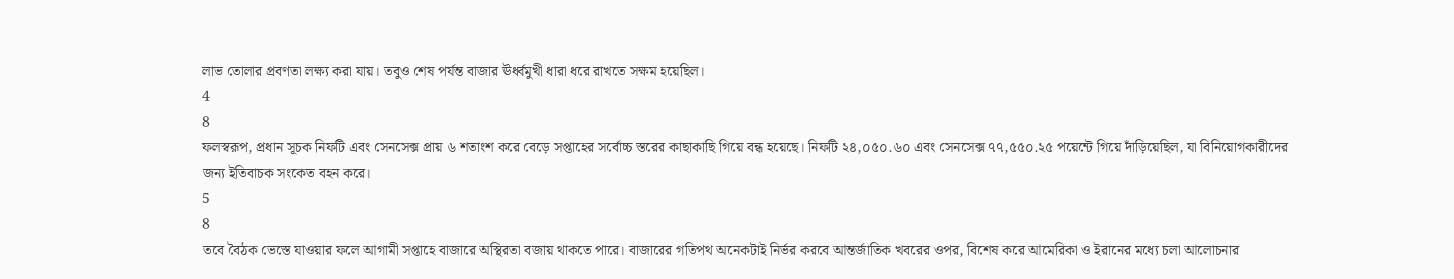লাভ তোলার প্রবণতা লক্ষ্য করা যায়। তবুও শেষ পর্যন্ত বাজার ঊর্ধ্বমুখী ধারা ধরে রাখতে সক্ষম হয়েছিল।
4
8
ফলস্বরূপ, প্রধান সূচক নিফটি এবং সেনসেক্স প্রায় ৬ শতাংশ করে বেড়ে সপ্তাহের সর্বোচ্চ স্তরের কাছাকাছি গিয়ে বন্ধ হয়েছে। নিফটি ২৪,০৫০.৬০ এবং সেনসেক্স ৭৭,৫৫০.২৫ পয়েন্টে গিয়ে দাঁড়িয়েছিল, যা বিনিয়োগকারীদের জন্য ইতিবাচক সংকেত বহন করে।
5
8
তবে বৈঠক ভেস্তে যাওয়ার ফলে আগামী সপ্তাহে বাজারে অস্থিরতা বজায় থাকতে পারে। বাজারের গতিপথ অনেকটাই নির্ভর করবে আন্তর্জাতিক খবরের ওপর, বিশেষ করে আমেরিকা ও ইরানের মধ্যে চলা আলোচনার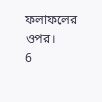ফলাফলের ওপর।
6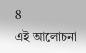8
এই আলোচনা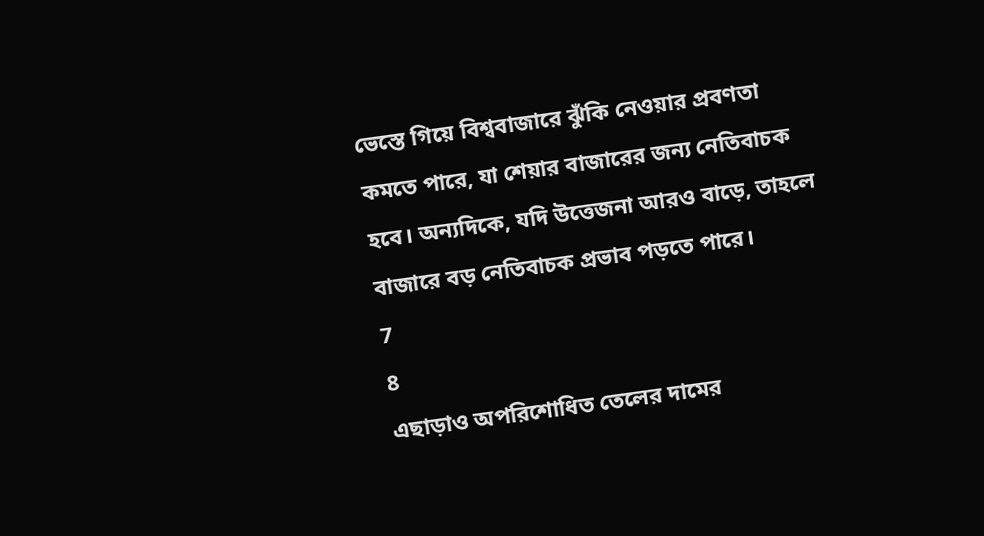ভেস্তে গিয়ে বিশ্ববাজারে ঝুঁকি নেওয়ার প্রবণতা কমতে পারে, যা শেয়ার বাজারের জন্য নেতিবাচক হবে। অন্যদিকে, যদি উত্তেজনা আরও বাড়ে, তাহলে বাজারে বড় নেতিবাচক প্রভাব পড়তে পারে।
7
8
এছাড়াও অপরিশোধিত তেলের দামের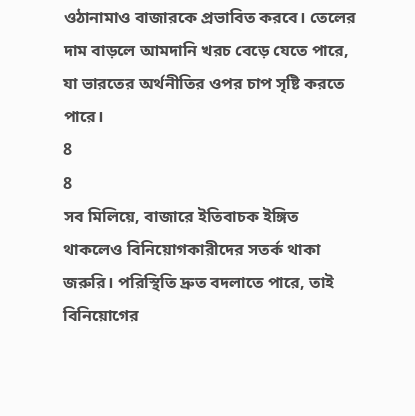ওঠানামাও বাজারকে প্রভাবিত করবে। তেলের দাম বাড়লে আমদানি খরচ বেড়ে যেতে পারে, যা ভারতের অর্থনীতির ওপর চাপ সৃষ্টি করতে পারে।
8
8
সব মিলিয়ে, বাজারে ইতিবাচক ইঙ্গিত থাকলেও বিনিয়োগকারীদের সতর্ক থাকা জরুরি। পরিস্থিতি দ্রুত বদলাতে পারে, তাই বিনিয়োগের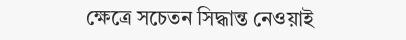ক্ষেত্রে সচেতন সিদ্ধান্ত নেওয়াই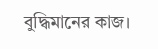বুদ্ধিমানের কাজ।